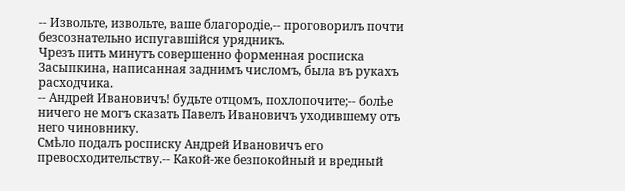-- Извольте, извольте, ваше благородіе,-- проговорилъ почти безсознательно испугавшійся урядникъ.
Чрезъ пить минутъ совершенно форменная росписка Засыпкина, написанная заднимъ числомъ, была въ рукахъ расходчика.
-- Андрей Ивановичъ! будьте отцомъ, похлопочите;-- болѣе ничего не могъ сказать Павелъ Ивановичъ уходившему отъ него чиновнику.
Смѣло подалъ росписку Андрей Ивановичъ его превосходительству.-- Какой-же безпокойный и вредный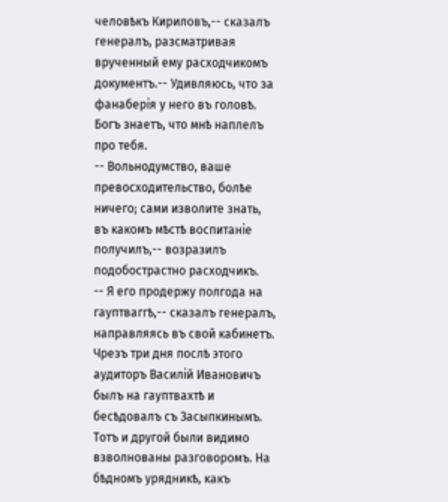человѣкъ Кириловъ,-- сказалъ генералъ, разсматривая врученный ему расходчикомъ документъ.-- Удивляюсь, что за фанаберія у него въ головѣ. Богъ знаетъ, что мнѣ наплелъ про тебя.
-- Вольнодумство, ваше превосходительство, болѣе ничего; сами изволите знать, въ какомъ мѣстѣ воспитаніе получилъ,-- возразилъ подобострастно расходчикъ.
-- Я его продержу полгода на гауптваггѣ,-- сказалъ генералъ, направляясь въ свой кабинетъ.
Чрезъ три дня послѣ этого аудиторъ Василій Ивановичъ былъ на гауптвахтѣ и бесѣдовалъ съ Засыпкинымъ. Тотъ и другой были видимо взволнованы разговоромъ. На бѣдномъ урядникѣ, какъ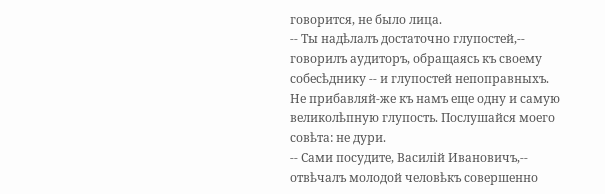говорится, не было лица.
-- Ты надѣлалъ достаточно глупостей,-- говорилъ аудиторъ, обращаясь къ своему собесѣднику -- и глупостей непоправныхъ. Не прибавляй-же къ намъ еще одну и самую великолѣпную глупость. Послушайся моего совѣта: не дури.
-- Сами посудите, Василій Ивановичъ,-- отвѣчалъ молодой человѣкъ совершенно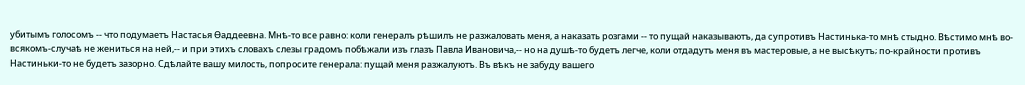убитымъ голосомъ -- что подумаетъ Настасья Ѳаддеевна. Мнѣ-то все равно: коли генералъ рѣшилъ не разжаловать меня, а наказать розгами -- то пущай наказываютъ, да супротивъ Настинька-то мнѣ стыдно. Вѣстимо мнѣ во-всякомъ-случаѣ не жениться на ней,-- и при этихъ словахъ слезы градомъ побѣжали изъ глазъ Павла Ивановича,-- но на душѣ-то будетъ легче, коли отдадутъ меня въ мастеровые, а не высѣкутъ; по-крайности противъ Настиньки-то не будетъ зазорно. Сдѣлайте вашу милость, попросите генерала: пущай меня разжалуютъ. Въ вѣкъ не забуду вашего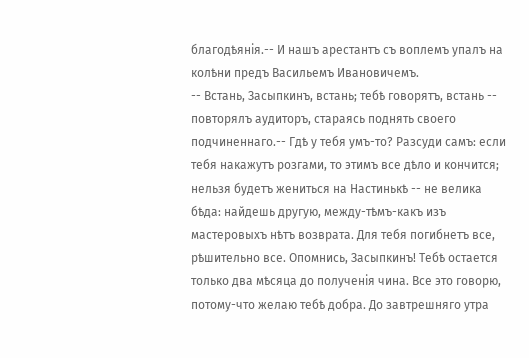благодѣянія.-- И нашъ арестантъ съ воплемъ упалъ на колѣни предъ Васильемъ Ивановичемъ.
-- Встань, Засыпкинъ, встань; тебѣ говорятъ, встань -- повторялъ аудиторъ, стараясь поднять своего подчиненнаго.-- Гдѣ у тебя умъ-то? Разсуди самъ: если тебя накажутъ розгами, то этимъ все дѣло и кончится; нельзя будетъ жениться на Настинькѣ -- не велика бѣда: найдешь другую, между-тѣмъ-какъ изъ мастеровыхъ нѣтъ возврата. Для тебя погибнетъ все, рѣшительно все. Опомнись, Засыпкинъ! Тебѣ остается только два мѣсяца до полученія чина. Все это говорю, потому-что желаю тебѣ добра. До завтрешняго утра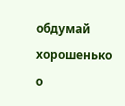обдумай хорошенько о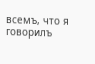всемъ, что я говорилъ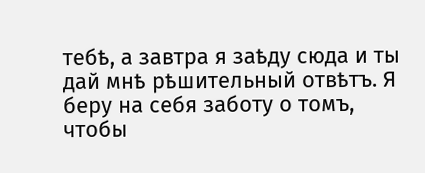тебѣ, а завтра я заѣду сюда и ты дай мнѣ рѣшительный отвѣтъ. Я беру на себя заботу о томъ, чтобы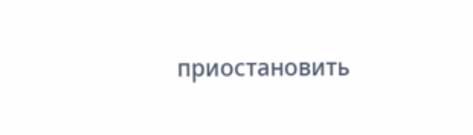приостановить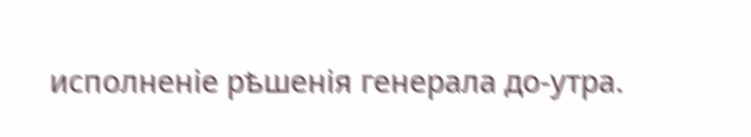исполненіе рѣшенія генерала до-утра.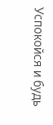Успокойся и будь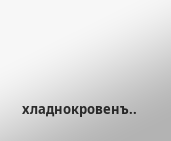хладнокровенъ..